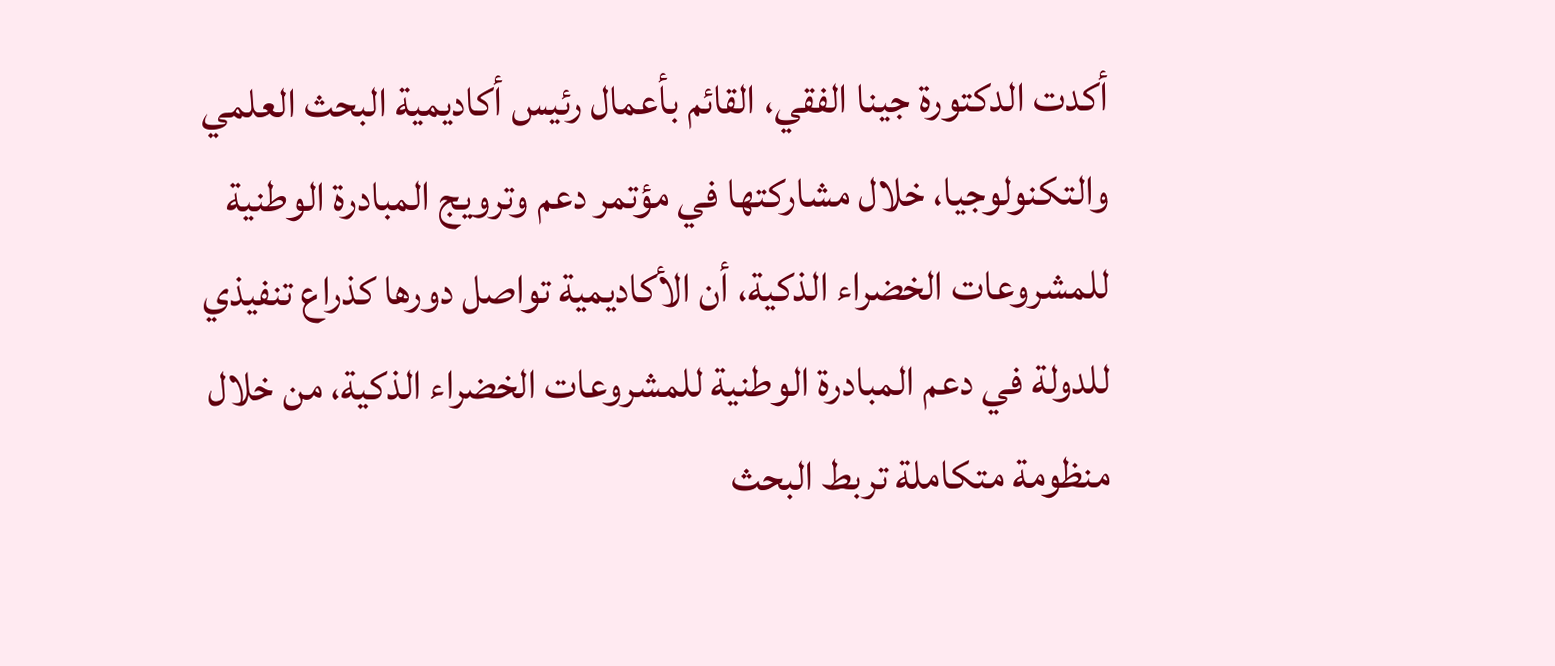أكدت الدكتورة جينا الفقي، القائم بأعمال رئيس أكاديمية البحث العلمي والتكنولوجيا، خلال مشاركتها في مؤتمر دعم وترويج المبادرة الوطنية للمشروعات الخضراء الذكية، أن الأكاديمية تواصل دورها كذراع تنفيذي للدولة في دعم المبادرة الوطنية للمشروعات الخضراء الذكية، من خلال منظومة متكاملة تربط البحث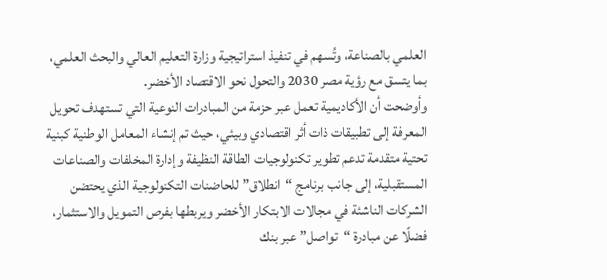العلمي بالصناعة، وتُسهم في تنفيذ استراتيجية وزارة التعليم العالي والبحث العلمي، بما يتسق مع رؤية مصر 2030 والتحول نحو الاقتصاد الأخضر.
وأوضحت أن الأكاديمية تعمل عبر حزمة من المبادرات النوعية التي تستهدف تحويل المعرفة إلى تطبيقات ذات أثر اقتصادي وبيئي، حيث تم إنشاء المعامل الوطنية كبنية تحتية متقدمة تدعم تطوير تكنولوجيات الطاقة النظيفة وإدارة المخلفات والصناعات المستقبلية، إلى جانب برنامج “انطلاق” للحاضنات التكنولوجية الذي يحتضن الشركات الناشئة في مجالات الابتكار الأخضر ويربطها بفرص التمويل والاستثمار، فضلًا عن مبادرة “تواصل” عبر بنك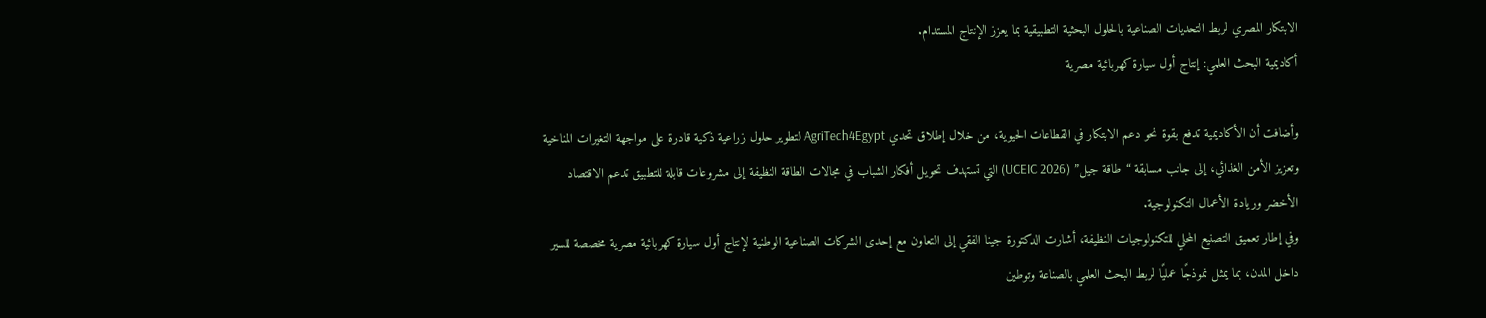الابتكار المصري لربط التحديات الصناعية بالحلول البحثية التطبيقية بما يعزز الإنتاج المستدام.
أكاديمية البحث العلمي: إنتاج أول سيارة كهربائية مصرية

وأضافت أن الأكاديمية تدفع بقوة نحو دعم الابتكار في القطاعات الحيوية، من خلال إطلاق تحدي AgriTech4Egypt لتطوير حلول زراعية ذكية قادرة على مواجهة التغيرات المناخية وتعزيز الأمن الغذائي، إلى جانب مسابقة “طاقة جيل” (UCEIC 2026) التي تستهدف تحويل أفكار الشباب في مجالات الطاقة النظيفة إلى مشروعات قابلة للتطبيق تدعم الاقتصاد الأخضر وريادة الأعمال التكنولوجية.
وفي إطار تعميق التصنيع المحلي للتكنولوجيات النظيفة، أشارت الدكتورة جينا الفقي إلى التعاون مع إحدى الشركات الصناعية الوطنية لإنتاج أول سيارة كهربائية مصرية مخصصة للسير داخل المدن، بما يمثل نموذجًا عمليًا لربط البحث العلمي بالصناعة وتوطين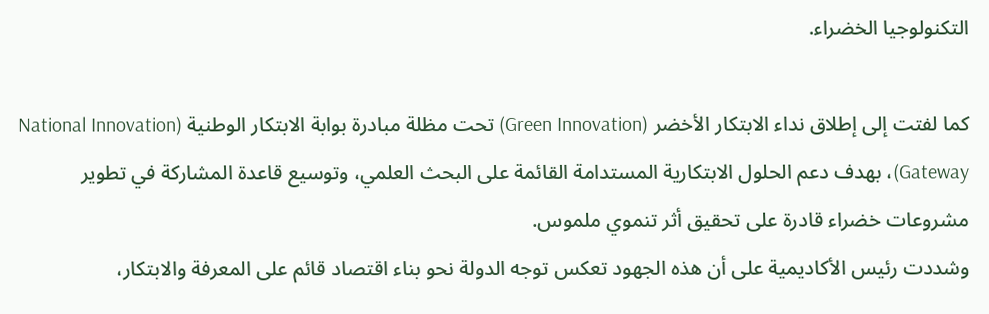التكنولوجيا الخضراء.

كما لفتت إلى إطلاق نداء الابتكار الأخضر (Green Innovation) تحت مظلة مبادرة بوابة الابتكار الوطنية (National Innovation Gateway)، بهدف دعم الحلول الابتكارية المستدامة القائمة على البحث العلمي، وتوسيع قاعدة المشاركة في تطوير مشروعات خضراء قادرة على تحقيق أثر تنموي ملموس.
وشددت رئيس الأكاديمية على أن هذه الجهود تعكس توجه الدولة نحو بناء اقتصاد قائم على المعرفة والابتكار،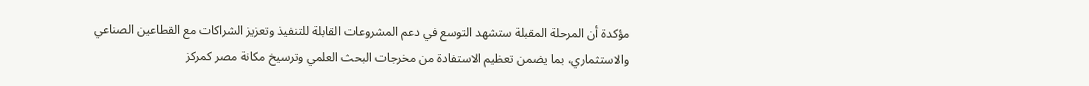مؤكدة أن المرحلة المقبلة ستشهد التوسع في دعم المشروعات القابلة للتنفيذ وتعزيز الشراكات مع القطاعين الصناعي والاستثماري، بما يضمن تعظيم الاستفادة من مخرجات البحث العلمي وترسيخ مكانة مصر كمركز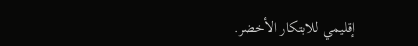إقليمي للابتكار الأخضر.